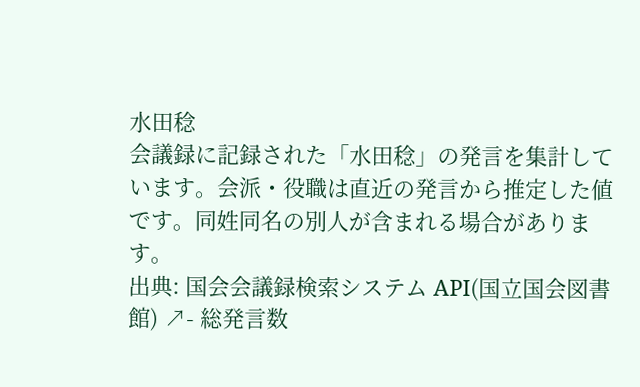水田稔
会議録に記録された「水田稔」の発言を集計しています。会派・役職は直近の発言から推定した値です。同姓同名の別人が含まれる場合があります。
出典: 国会会議録検索システム API(国立国会図書館) ↗- 総発言数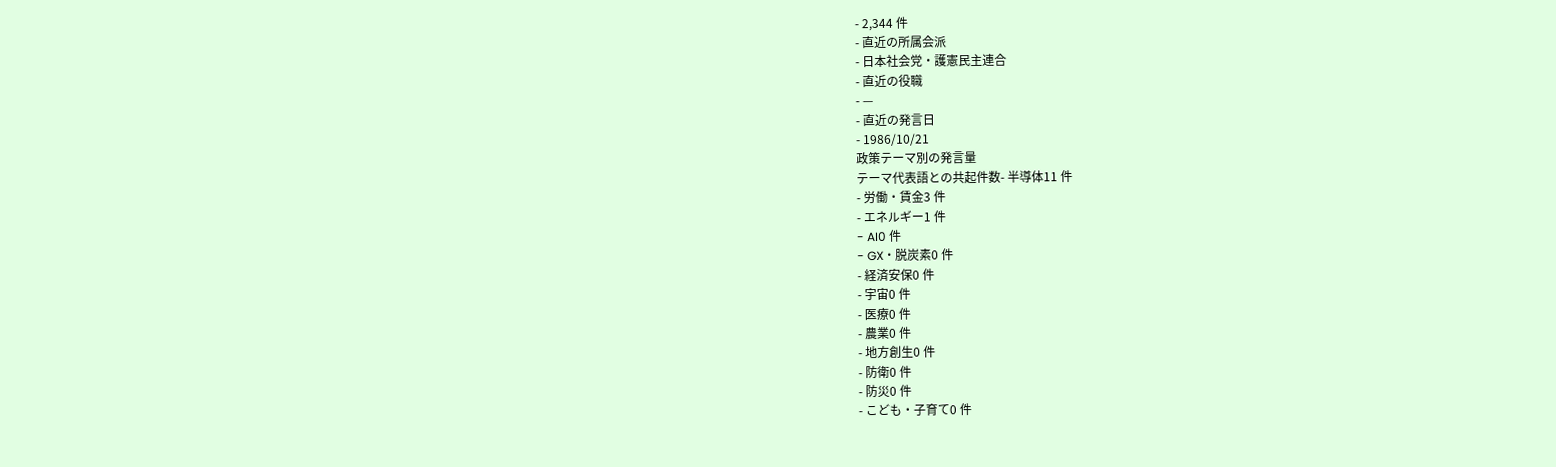- 2,344 件
- 直近の所属会派
- 日本社会党・護憲民主連合
- 直近の役職
- —
- 直近の発言日
- 1986/10/21
政策テーマ別の発言量
テーマ代表語との共起件数- 半導体11 件
- 労働・賃金3 件
- エネルギー1 件
- AI0 件
- GX・脱炭素0 件
- 経済安保0 件
- 宇宙0 件
- 医療0 件
- 農業0 件
- 地方創生0 件
- 防衛0 件
- 防災0 件
- こども・子育て0 件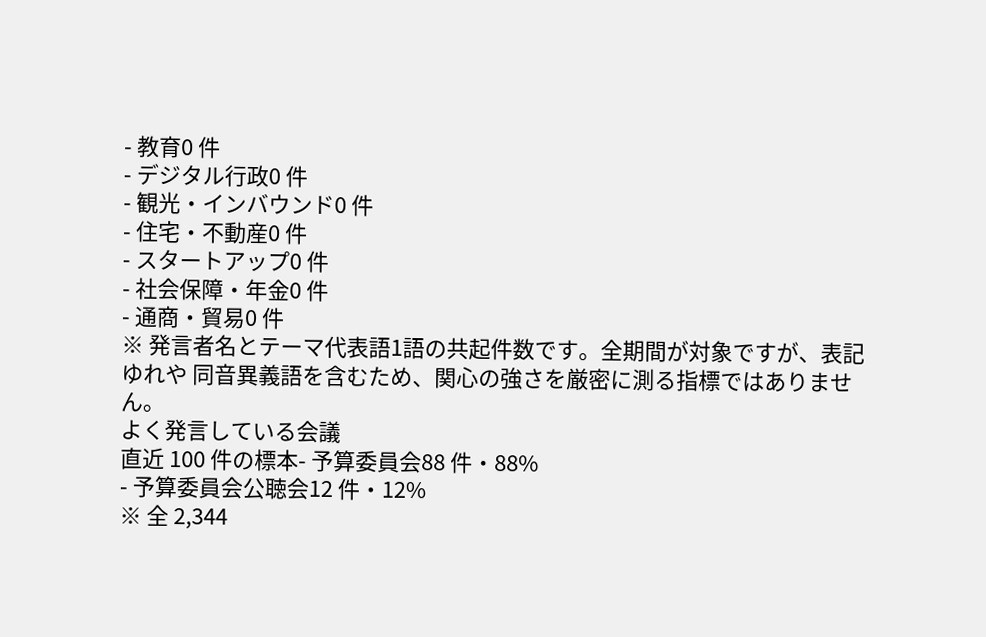- 教育0 件
- デジタル行政0 件
- 観光・インバウンド0 件
- 住宅・不動産0 件
- スタートアップ0 件
- 社会保障・年金0 件
- 通商・貿易0 件
※ 発言者名とテーマ代表語1語の共起件数です。全期間が対象ですが、表記ゆれや 同音異義語を含むため、関心の強さを厳密に測る指標ではありません。
よく発言している会議
直近 100 件の標本- 予算委員会88 件・88%
- 予算委員会公聴会12 件・12%
※ 全 2,344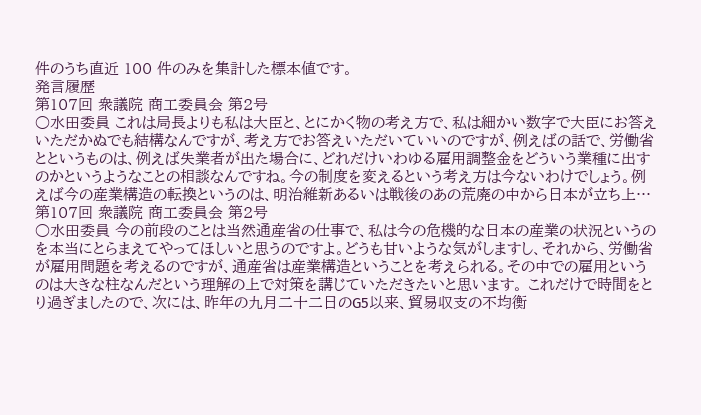件のうち直近 100 件のみを集計した標本値です。
発言履歴
第107回 衆議院 商工委員会 第2号
○水田委員 これは局長よりも私は大臣と、とにかく物の考え方で、私は細かい数字で大臣にお答えいただかぬでも結構なんですが、考え方でお答えいただいていいのですが、例えばの話で、労働省とというものは、例えば失業者が出た場合に、どれだけいわゆる雇用調整金をどういう業種に出すのかというようなことの相談なんですね。今の制度を変えるという考え方は今ないわけでしょう。例えば今の産業構造の転換というのは、明治維新あるいは戦後のあの荒廃の中から日本が立ち上…
第107回 衆議院 商工委員会 第2号
○水田委員 今の前段のことは当然通産省の仕事で、私は今の危機的な日本の産業の状況というのを本当にとらまえてやってほしいと思うのですよ。どうも甘いような気がしますし、それから、労働省が雇用問題を考えるのですが、通産省は産業構造ということを考えられる。その中での雇用というのは大きな柱なんだという理解の上で対策を講じていただきたいと思います。 これだけで時間をとり過ぎましたので、次には、昨年の九月二十二日のG5以来、貿易収支の不均衡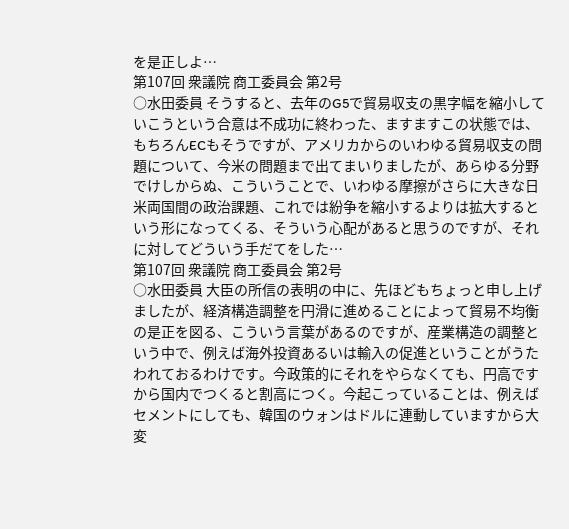を是正しよ…
第107回 衆議院 商工委員会 第2号
○水田委員 そうすると、去年のG5で貿易収支の黒字幅を縮小していこうという合意は不成功に終わった、ますますこの状態では、もちろんECもそうですが、アメリカからのいわゆる貿易収支の問題について、今米の問題まで出てまいりましたが、あらゆる分野でけしからぬ、こういうことで、いわゆる摩擦がさらに大きな日米両国間の政治課題、これでは紛争を縮小するよりは拡大するという形になってくる、そういう心配があると思うのですが、それに対してどういう手だてをした…
第107回 衆議院 商工委員会 第2号
○水田委員 大臣の所信の表明の中に、先ほどもちょっと申し上げましたが、経済構造調整を円滑に進めることによって貿易不均衡の是正を図る、こういう言葉があるのですが、産業構造の調整という中で、例えば海外投資あるいは輸入の促進ということがうたわれておるわけです。今政策的にそれをやらなくても、円高ですから国内でつくると割高につく。今起こっていることは、例えばセメントにしても、韓国のウォンはドルに連動していますから大変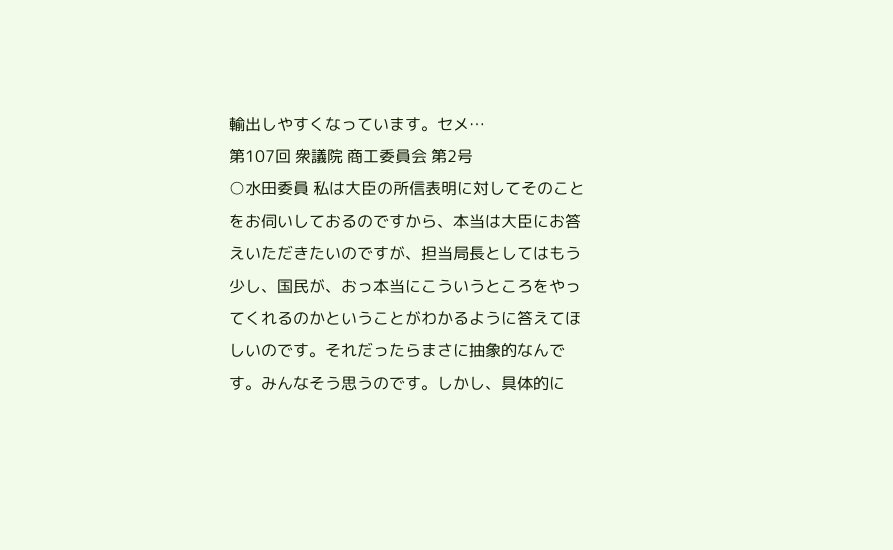輸出しやすくなっています。セメ…
第107回 衆議院 商工委員会 第2号
○水田委員 私は大臣の所信表明に対してそのことをお伺いしておるのですから、本当は大臣にお答えいただきたいのですが、担当局長としてはもう少し、国民が、おっ本当にこういうところをやってくれるのかということがわかるように答えてほしいのです。それだったらまさに抽象的なんです。みんなそう思うのです。しかし、具体的に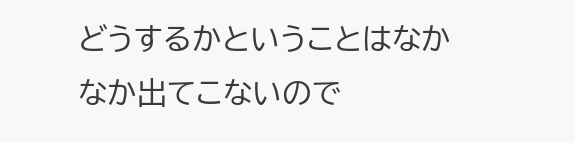どうするかということはなかなか出てこないので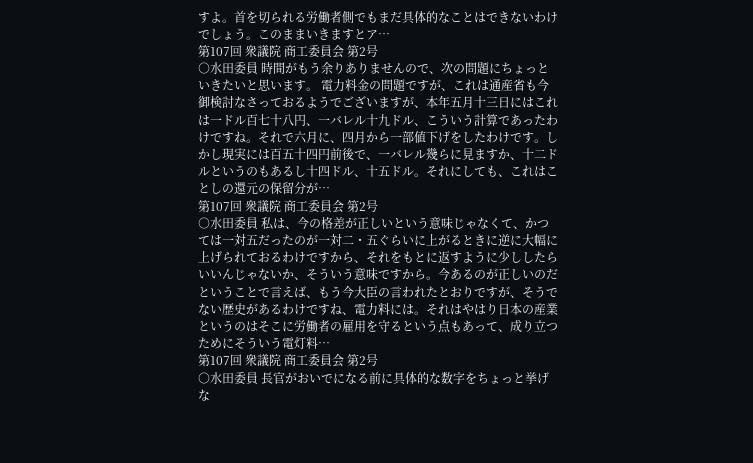すよ。首を切られる労働者側でもまだ具体的なことはできないわけでしょう。このままいきますとア…
第107回 衆議院 商工委員会 第2号
○水田委員 時間がもう余りありませんので、次の問題にちょっといきたいと思います。 電力料金の問題ですが、これは通産省も今御検討なさっておるようでございますが、本年五月十三日にはこれは一ドル百七十八円、一バレル十九ドル、こういう計算であったわけですね。それで六月に、四月から一部値下げをしたわけです。しかし現実には百五十四円前後で、一バレル幾らに見ますか、十二ドルというのもあるし十四ドル、十五ドル。それにしても、これはことしの還元の保留分が…
第107回 衆議院 商工委員会 第2号
○水田委員 私は、今の格差が正しいという意味じゃなくて、かつては一対五だったのが一対二・五ぐらいに上がるときに逆に大幅に上げられておるわけですから、それをもとに返すように少ししたらいいんじゃないか、そういう意味ですから。今あるのが正しいのだということで言えば、もう今大臣の言われたとおりですが、そうでない歴史があるわけですね、電力料には。それはやはり日本の産業というのはそこに労働者の雇用を守るという点もあって、成り立つためにそういう電灯料…
第107回 衆議院 商工委員会 第2号
○水田委員 長官がおいでになる前に具体的な数字をちょっと挙げな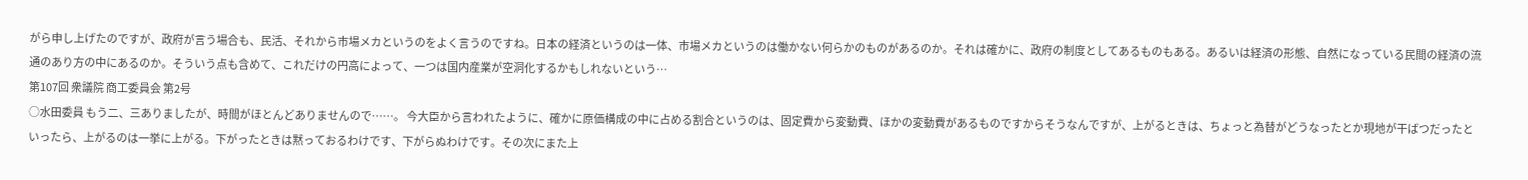がら申し上げたのですが、政府が言う場合も、民活、それから市場メカというのをよく言うのですね。日本の経済というのは一体、市場メカというのは働かない何らかのものがあるのか。それは確かに、政府の制度としてあるものもある。あるいは経済の形態、自然になっている民間の経済の流通のあり方の中にあるのか。そういう点も含めて、これだけの円高によって、一つは国内産業が空洞化するかもしれないという…
第107回 衆議院 商工委員会 第2号
○水田委員 もう二、三ありましたが、時間がほとんどありませんので……。 今大臣から言われたように、確かに原価構成の中に占める割合というのは、固定費から変動費、ほかの変動費があるものですからそうなんですが、上がるときは、ちょっと為替がどうなったとか現地が干ばつだったといったら、上がるのは一挙に上がる。下がったときは黙っておるわけです、下がらぬわけです。その次にまた上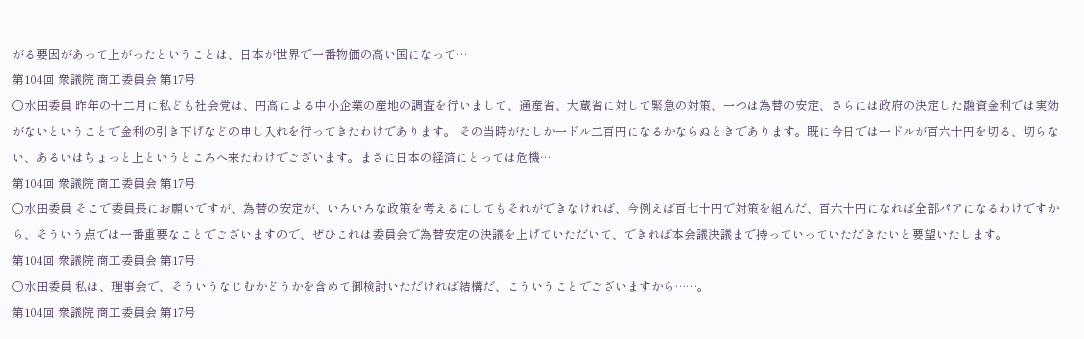がる要因があって上がったということは、日本が世界で一番物価の高い国になって…
第104回 衆議院 商工委員会 第17号
○水田委員 昨年の十二月に私ども社会党は、円高による中小企業の産地の調査を行いまして、通産省、大蔵省に対して緊急の対策、一つは為替の安定、さらには政府の決定した融資金利では実効がないということで金利の引き下げなどの申し入れを行ってきたわけであります。 その当時がたしか一ドル二百円になるかならぬときであります。既に今日では一ドルが百六十円を切る、切らない、あるいはちょっと上というところへ来たわけでございます。まさに日本の経済にとっては危機…
第104回 衆議院 商工委員会 第17号
○水田委員 そこで委員長にお願いですが、為替の安定が、いろいろな政策を考えるにしてもそれができなければ、今例えば百七十円で対策を組んだ、百六十円になれば全部パアになるわけですから、そういう点では一番重要なことでございますので、ぜひこれは委員会で為替安定の決議を上げていただいて、できれば本会議決議まで持っていっていただきたいと要望いたします。
第104回 衆議院 商工委員会 第17号
○水田委員 私は、理事会で、そういうなじむかどうかを含めて御検討いただければ結構だ、こういうことでございますから……。
第104回 衆議院 商工委員会 第17号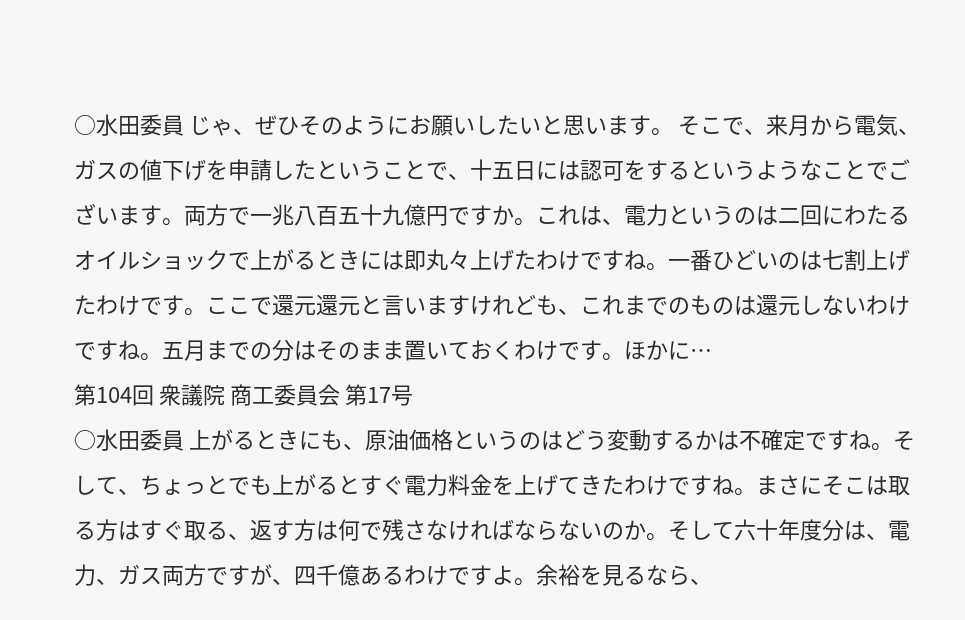○水田委員 じゃ、ぜひそのようにお願いしたいと思います。 そこで、来月から電気、ガスの値下げを申請したということで、十五日には認可をするというようなことでございます。両方で一兆八百五十九億円ですか。これは、電力というのは二回にわたるオイルショックで上がるときには即丸々上げたわけですね。一番ひどいのは七割上げたわけです。ここで還元還元と言いますけれども、これまでのものは還元しないわけですね。五月までの分はそのまま置いておくわけです。ほかに…
第104回 衆議院 商工委員会 第17号
○水田委員 上がるときにも、原油価格というのはどう変動するかは不確定ですね。そして、ちょっとでも上がるとすぐ電力料金を上げてきたわけですね。まさにそこは取る方はすぐ取る、返す方は何で残さなければならないのか。そして六十年度分は、電力、ガス両方ですが、四千億あるわけですよ。余裕を見るなら、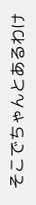そこでちゃんとあるわけ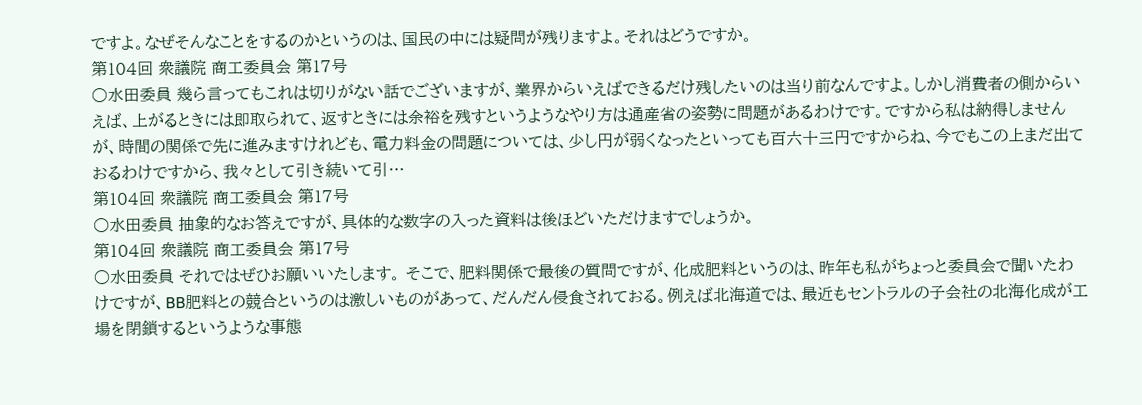ですよ。なぜそんなことをするのかというのは、国民の中には疑問が残りますよ。それはどうですか。
第104回 衆議院 商工委員会 第17号
○水田委員 幾ら言ってもこれは切りがない話でございますが、業界からいえばできるだけ残したいのは当り前なんですよ。しかし消費者の側からいえば、上がるときには即取られて、返すときには余裕を残すというようなやり方は通産省の姿勢に問題があるわけです。ですから私は納得しませんが、時間の関係で先に進みますけれども、電力料金の問題については、少し円が弱くなったといっても百六十三円ですからね、今でもこの上まだ出ておるわけですから、我々として引き続いて引…
第104回 衆議院 商工委員会 第17号
○水田委員 抽象的なお答えですが、具体的な数字の入った資料は後ほどいただけますでしょうか。
第104回 衆議院 商工委員会 第17号
○水田委員 それではぜひお願いいたします。 そこで、肥料関係で最後の質問ですが、化成肥料というのは、昨年も私がちょっと委員会で聞いたわけですが、BB肥料との競合というのは激しいものがあって、だんだん侵食されておる。例えば北海道では、最近もセントラルの子会社の北海化成が工場を閉鎖するというような事態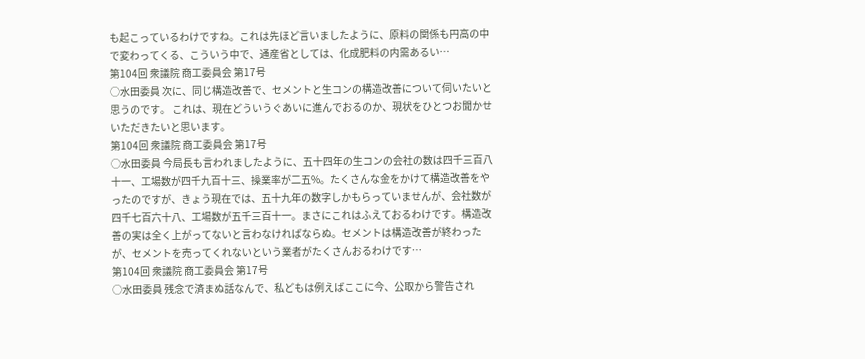も起こっているわけですね。これは先ほど言いましたように、原料の関係も円高の中で変わってくる、こういう中で、通産省としては、化成肥料の内需あるい…
第104回 衆議院 商工委員会 第17号
○水田委員 次に、同じ構造改善で、セメントと生コンの構造改善について伺いたいと思うのです。 これは、現在どういうぐあいに進んでおるのか、現状をひとつお聞かせいただきたいと思います。
第104回 衆議院 商工委員会 第17号
○水田委員 今局長も言われましたように、五十四年の生コンの会社の数は四千三百八十一、工場数が四千九百十三、操業率が二五%。たくさんな金をかけて構造改善をやったのですが、きょう現在では、五十九年の数字しかもらっていませんが、会社数が四千七百六十八、工場数が五千三百十一。まさにこれはふえておるわけです。構造改善の実は全く上がってないと言わなければならぬ。セメントは構造改善が終わったが、セメントを売ってくれないという業者がたくさんおるわけです…
第104回 衆議院 商工委員会 第17号
○水田委員 残念で済まぬ話なんで、私どもは例えばここに今、公取から警告され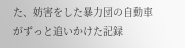た、妨害をした暴力団の自動車がずっと追いかけた記録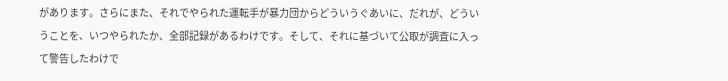があります。さらにまた、それでやられた運転手が暴力団からどういうぐあいに、だれが、どういうことを、いつやられたか、全部記録があるわけです。そして、それに基づいて公取が調査に入って警告したわけで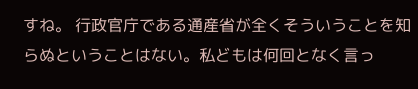すね。 行政官庁である通産省が全くそういうことを知らぬということはない。私どもは何回となく言っ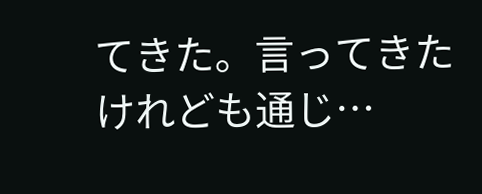てきた。言ってきたけれども通じ…